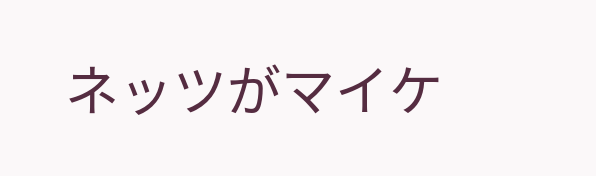ネッツがマイケ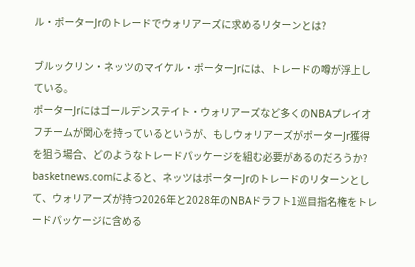ル・ポーターJrのトレードでウォリアーズに求めるリターンとは?

ブルックリン・ネッツのマイケル・ポーターJrには、トレードの噂が浮上している。
ポーターJrにはゴールデンステイト・ウォリアーズなど多くのNBAプレイオフチームが関心を持っているというが、もしウォリアーズがポーターJr獲得を狙う場合、どのようなトレードパッケージを組む必要があるのだろうか?
basketnews.comによると、ネッツはポーターJrのトレードのリターンとして、ウォリアーズが持つ2026年と2028年のNBAドラフト1巡目指名権をトレードパッケージに含める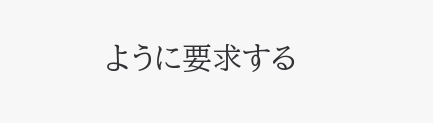ように要求する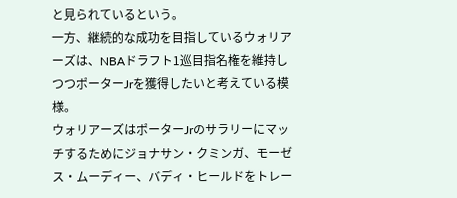と見られているという。
一方、継続的な成功を目指しているウォリアーズは、NBAドラフト1巡目指名権を維持しつつポーターJrを獲得したいと考えている模様。
ウォリアーズはポーターJrのサラリーにマッチするためにジョナサン・クミンガ、モーゼス・ムーディー、バディ・ヒールドをトレー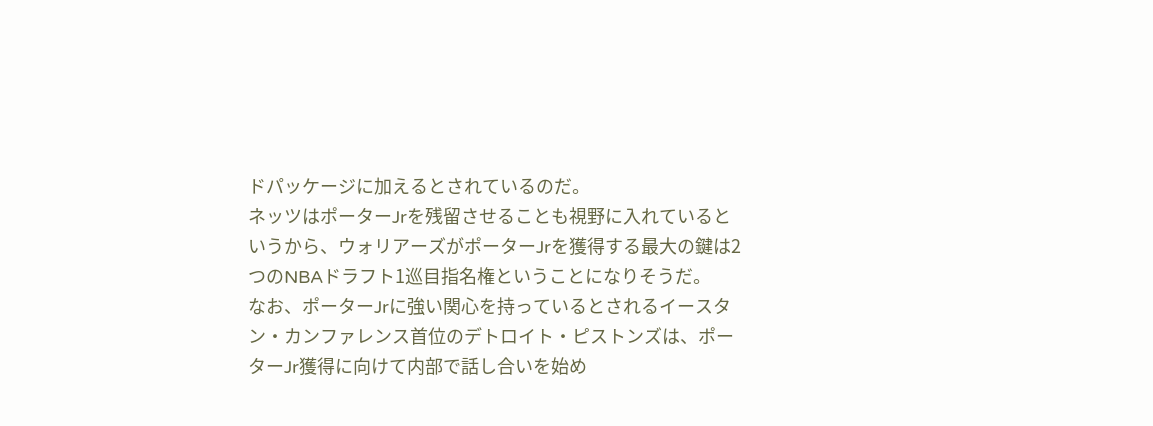ドパッケージに加えるとされているのだ。
ネッツはポーターJrを残留させることも視野に入れているというから、ウォリアーズがポーターJrを獲得する最大の鍵は2つのNBAドラフト1巡目指名権ということになりそうだ。
なお、ポーターJrに強い関心を持っているとされるイースタン・カンファレンス首位のデトロイト・ピストンズは、ポーターJr獲得に向けて内部で話し合いを始め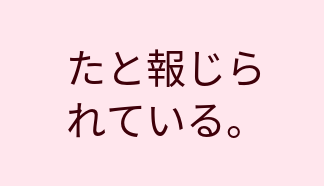たと報じられている。